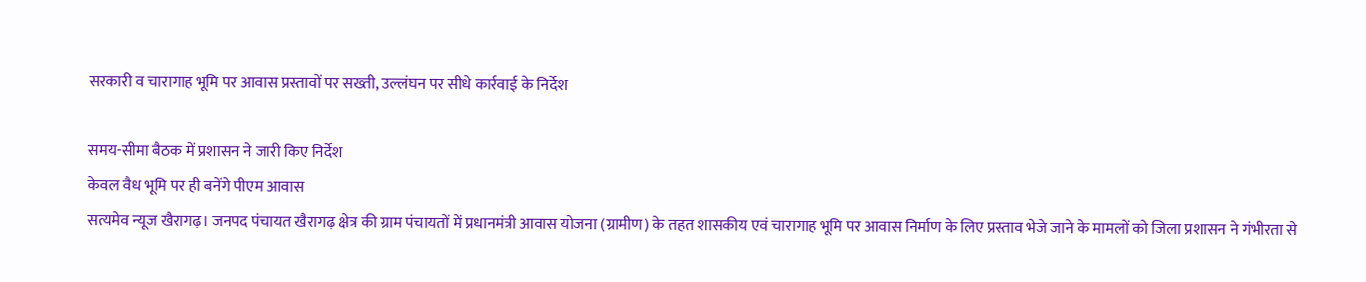सरकारी व चारागाह भूमि पर आवास प्रस्तावों पर सख्ती, उल्लंघन पर सीधे कार्रवाई के निर्देश

समय-सीमा बैठक में प्रशासन ने जारी किए निर्देश
केवल वैध भूमि पर ही बनेंगे पीएम आवास
सत्यमेव न्यूज खैरागढ़। जनपद पंचायत खैरागढ़ क्षेत्र की ग्राम पंचायतों में प्रधानमंत्री आवास योजना (ग्रामीण) के तहत शासकीय एवं चारागाह भूमि पर आवास निर्माण के लिए प्रस्ताव भेजे जाने के मामलों को जिला प्रशासन ने गंभीरता से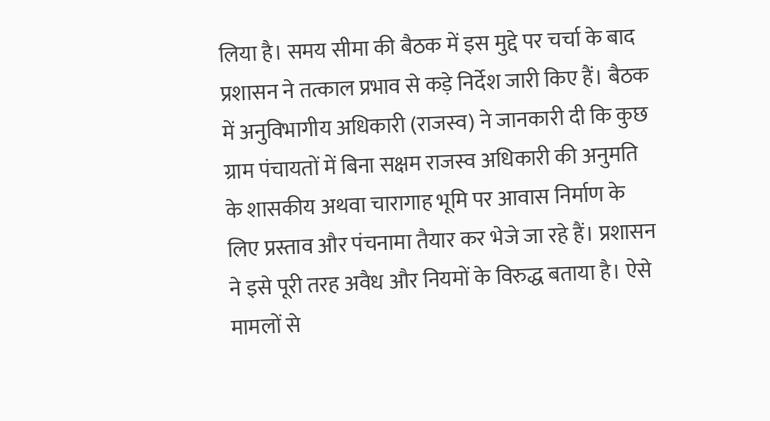लिया है। समय सीमा की बैठक में इस मुद्दे पर चर्चा के बाद प्रशासन ने तत्काल प्रभाव से कड़े निर्देश जारी किए हैं। बैठक में अनुविभागीय अधिकारी (राजस्व) ने जानकारी दी कि कुछ ग्राम पंचायतों में बिना सक्षम राजस्व अधिकारी की अनुमति के शासकीय अथवा चारागाह भूमि पर आवास निर्माण के लिए प्रस्ताव और पंचनामा तैयार कर भेजे जा रहे हैं। प्रशासन ने इसे पूरी तरह अवैध और नियमों के विरुद्ध बताया है। ऐसे मामलों से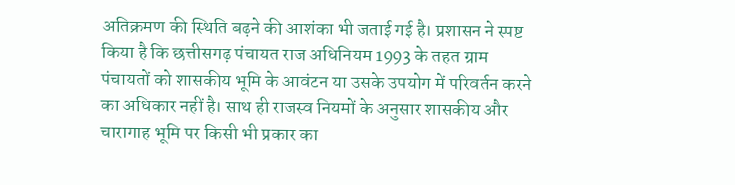अतिक्रमण की स्थिति बढ़ने की आशंका भी जताई गई है। प्रशासन ने स्पष्ट किया है कि छत्तीसगढ़ पंचायत राज अधिनियम 1993 के तहत ग्राम पंचायतों को शासकीय भूमि के आवंटन या उसके उपयोग में परिवर्तन करने का अधिकार नहीं है। साथ ही राजस्व नियमों के अनुसार शासकीय और चारागाह भूमि पर किसी भी प्रकार का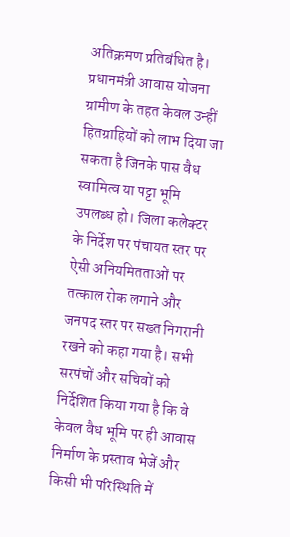अतिक्रमण प्रतिबंधित है। प्रधानमंत्री आवास योजना ग्रामीण के तहत केवल उन्हीं हितग्राहियों को लाभ दिया जा सकता है जिनके पास वैध स्वामित्व या पट्टा भूमि उपलब्ध हो। जिला कलेक्टर के निर्देश पर पंचायत स्तर पर ऐसी अनियमितताओं पर तत्काल रोक लगाने और जनपद स्तर पर सख्त निगरानी रखने को कहा गया है। सभी सरपंचों और सचिवों को निर्देशित किया गया है कि वे केवल वैध भूमि पर ही आवास निर्माण के प्रस्ताव भेजें और किसी भी परिस्थिति में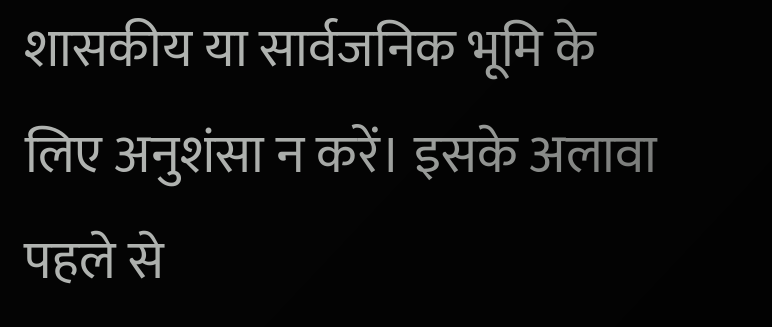शासकीय या सार्वजनिक भूमि के लिए अनुशंसा न करें। इसके अलावा पहले से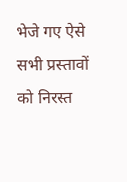भेजे गए ऐसे सभी प्रस्तावों को निरस्त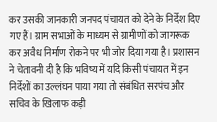कर उसकी जानकारी जनपद पंचायत को देने के निर्देश दिए गए हैं। ग्राम सभाओं के माध्यम से ग्रामीणों को जागरूक कर अवैध निर्माण रोकने पर भी जोर दिया गया है। प्रशासन ने चेतावनी दी है कि भविष्य में यदि किसी पंचायत में इन निर्देशों का उल्लंघन पाया गया तो संबंधित सरपंच और सचिव के खिलाफ कड़ी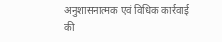अनुशासनात्मक एवं विधिक कार्रवाई की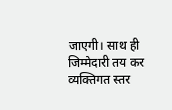जाएगी। साथ ही जिम्मेदारी तय कर व्यक्तिगत स्तर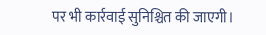पर भी कार्रवाई सुनिश्चित की जाएगी।